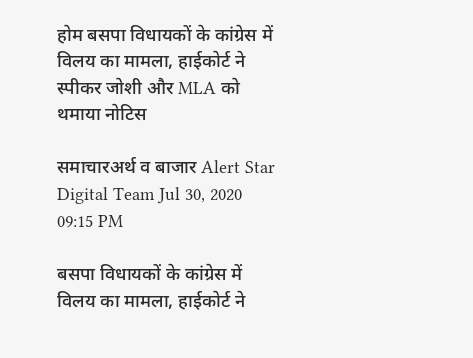होम बसपा विधायकों के कांग्रेस में विलय का मामला, हाईकोर्ट ने स्पीकर जोशी और MLA को थमाया नोटिस

समाचारअर्थ व बाजार Alert Star Digital Team Jul 30, 2020 09:15 PM

बसपा विधायकों के कांग्रेस में विलय का मामला, हाईकोर्ट ने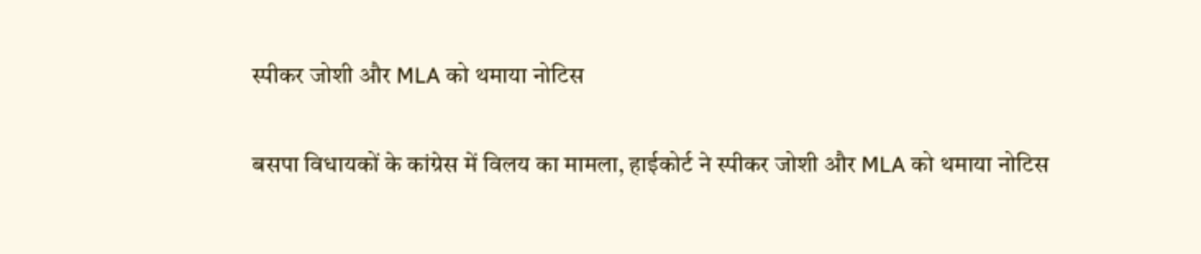स्पीकर जोशी और MLA को थमाया नोटिस

बसपा विधायकों के कांग्रेस में विलय का मामला, हाईकोर्ट ने स्पीकर जोशी और MLA को थमाया नोटिस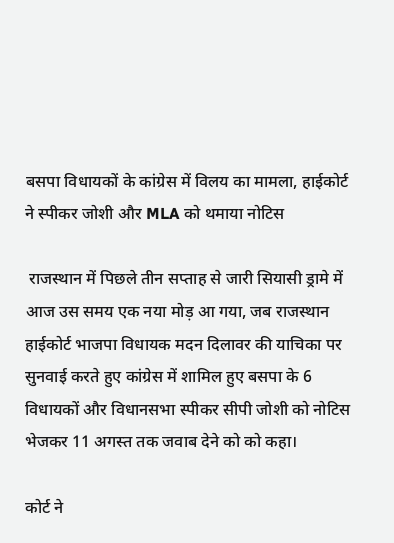बसपा विधायकों के कांग्रेस में विलय का मामला, हाईकोर्ट ने स्पीकर जोशी और MLA को थमाया नोटिस

 राजस्थान में पिछले तीन सप्ताह से जारी सियासी ड्रामे में आज उस समय एक नया मोड़ आ गया, जब राजस्थान हाईकोर्ट भाजपा विधायक मदन दिलावर की याचिका पर सुनवाई करते हुए कांग्रेस में शामिल हुए बसपा के 6 विधायकों और विधानसभा स्पीकर सीपी जोशी को नोटिस भेजकर 11 अगस्त तक जवाब देने को को कहा।

कोर्ट ने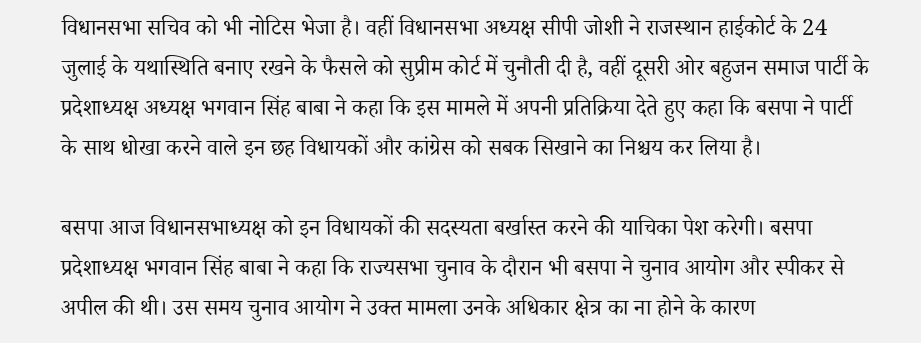विधानसभा सचिव को भी नोटिस भेजा है। वहीं विधानसभा अध्यक्ष सीपी जोशी ने राजस्थान हाईकोर्ट के 24 जुलाई के यथास्थिति बनाए रखने के फैसले को सुप्रीम कोर्ट में चुनौती दी है, वहीं दूसरी ओर बहुजन समाज पार्टी के प्रदेशाध्यक्ष अध्यक्ष भगवान सिंह बाबा ने कहा कि इस मामले में अपनी प्रतिक्रिया देते हुए कहा कि बसपा ने पार्टी के साथ धोखा करने वाले इन छह विधायकों और कांग्रेस को सबक सिखाने का निश्चय कर लिया है।

बसपा आज विधानसभाध्यक्ष को इन विधायकों की सदस्यता बर्खास्त करने की याचिका पेश करेगी। बसपा प्रदेशाध्यक्ष भगवान सिंह बाबा ने कहा कि राज्यसभा चुनाव के दौरान भी बसपा ने चुनाव आयोग और स्पीकर से अपील की थी। उस समय चुनाव आयोग ने उक्त मामला उनके अधिकार क्षेत्र का ना होने के कारण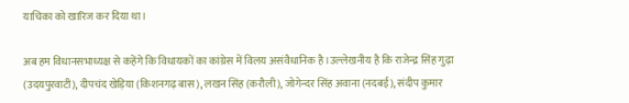याचिका को खारिज कर दिया था।

अब हम विधानसभाध्यक्ष से कहेंगे कि विधायकों का कांग्रेस में विलय असंवैधानिक है।उल्लेखनीय है कि राजेन्द्र सिंह गुढ़ा (उदयपुरवाटी), दीपचंद खेड़िया (किशनगढ़ बास), लखन सिंह (करौली), जोगेन्दर सिंह अवाना (नदबई), संदीप कुमार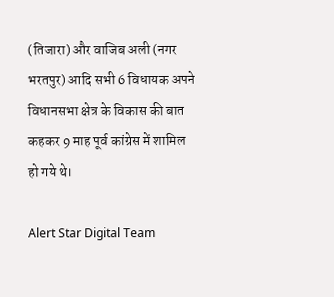(तिजारा) और वाजिब अली (नगर भरतपुर) आदि सभी 6 विधायक अपने विधानसभा क्षेत्र के विकास की बात कहकर 9 माह पूर्व कांग्रेस में शामिल हो गये थे।

Alert Star Digital Team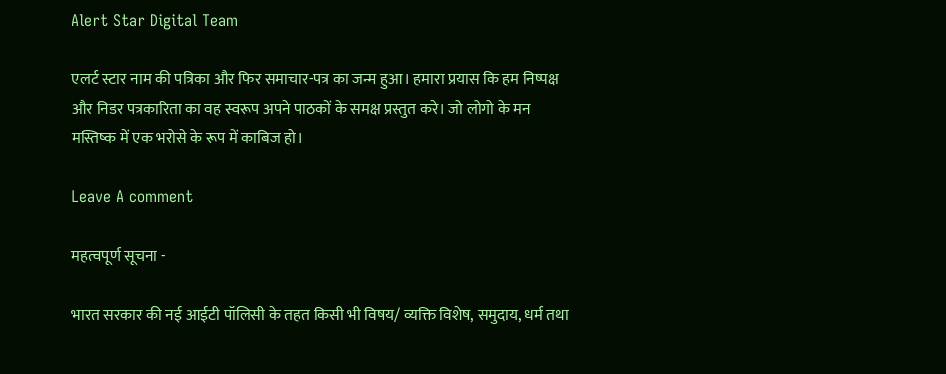Alert Star Digital Team

एलर्ट स्टार नाम की पत्रिका और फिर समाचार-पत्र का जन्म हुआ। हमारा प्रयास कि हम निष्पक्ष और निडर पत्रकारिता का वह स्वरूप अपने पाठकों के समक्ष प्रस्तुत करे। जो लोगो के मन मस्तिष्क में एक भरोसे के रूप में काबिज हो।

Leave A comment

महत्वपूर्ण सूचना -

भारत सरकार की नई आईटी पॉलिसी के तहत किसी भी विषय/ व्यक्ति विशेष, समुदाय, धर्म तथा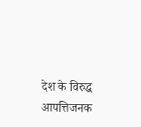देश के विरुद्ध आपत्तिजनक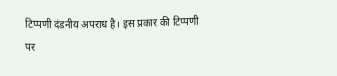टिप्पणी दंडनीय अपराध है। इस प्रकार की टिप्पणी पर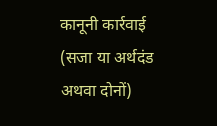कानूनी कार्रवाई (सजा या अर्थदंड अथवा दोनों)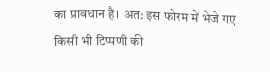का प्रावधान है। अत: इस फोरम में भेजे गए किसी भी टिप्पणी की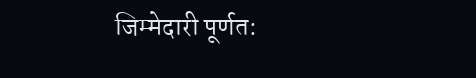जिम्मेदारी पूर्णत: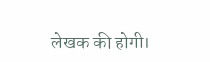लेखक की होगी।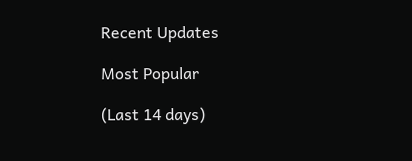Recent Updates

Most Popular

(Last 14 days)